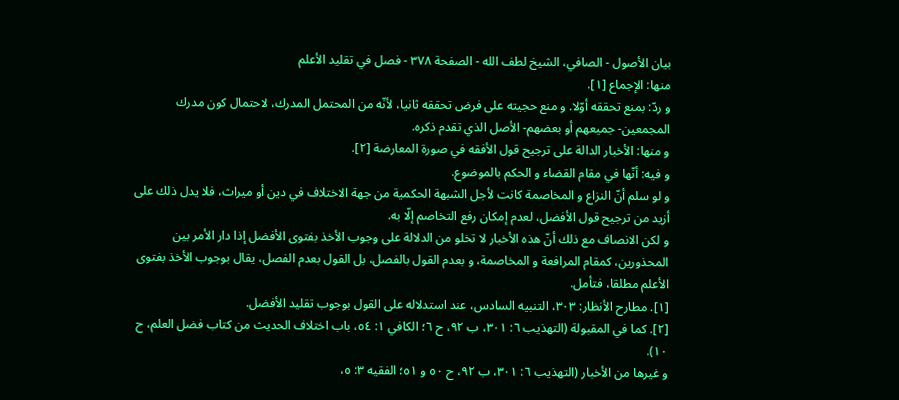بيان الأصول - الصافي، الشيخ لطف الله - الصفحة ٣٧٨ - فصل في تقليد الأعلم
منها: الإجماع [١].
و ردّ: بمنع تحققه أوّلا. و منع حجيته على فرض تحققه ثانيا، لأنّه من المحتمل المدرك، لاحتمال كون مدرك المجمعين- جميعهم أو بعضهم- الأصل الذي تقدم ذكره.
و منها: الأخبار الدالة على ترجيح قول الأفقه في صورة المعارضة [٢].
و فيه: أنّها في مقام القضاء و الحكم بالموضوع.
و لو سلم أنّ النزاع و المخاصمة كانت لأجل الشبهة الحكمية من جهة الاختلاف في دين أو ميراث، فلا يدل ذلك على أزيد من ترجيح قول الأفضل، لعدم إمكان رفع التخاصم إلّا به.
و لكن الانصاف مع ذلك أنّ هذه الأخبار لا تخلو من الدلالة على وجوب الأخذ بفتوى الأفضل إذا دار الأمر بين المحذورين، كمقام المرافعة و المخاصمة، و بعدم القول بالفصل، بل القول بعدم الفصل، يقال بوجوب الأخذ بفتوى الأعلم مطلقا، فتأمل.
[١]. مطارح الأنظار: ٣٠٣، التنبيه السادس، عند استدلاله على القول بوجوب تقليد الأفضل.
[٢]. كما في المقبولة (التهذيب ٦: ٣٠١، ب ٩٢، ح ٦؛ الكافي ١: ٥٤، باب اختلاف الحديث من كتاب فضل العلم، ح ١٠).
و غيرها من الأخبار (التهذيب ٦: ٣٠١، ب ٩٢، ح ٥٠ و ٥١؛ الفقيه ٣: ٥،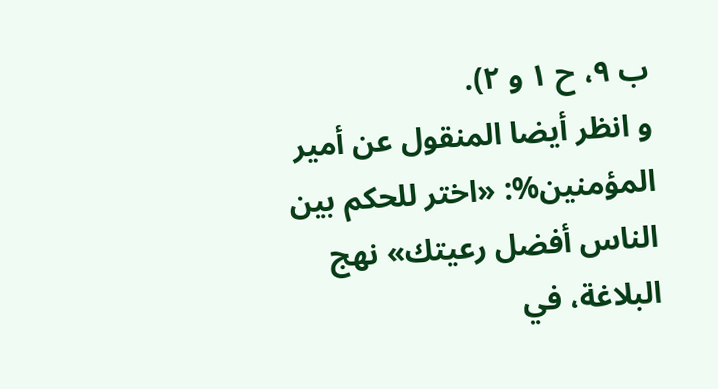ب ٩، ح ١ و ٢).
و انظر أيضا المنقول عن أمير المؤمنين%: «اختر للحكم بين الناس أفضل رعيتك» نهج البلاغة، في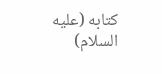كتابه (عليه السلام)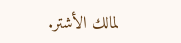لمالك الأشتر.